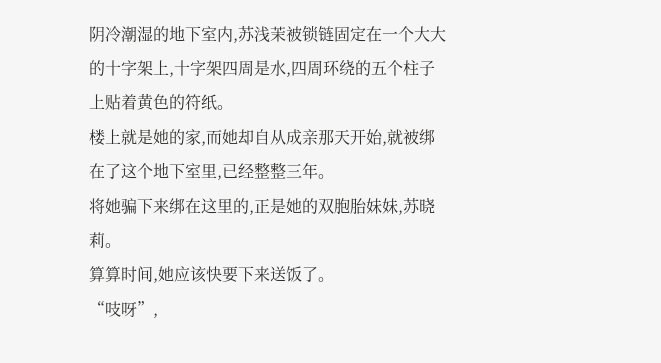阴冷潮湿的地下室内,苏浅茉被锁链固定在一个大大的十字架上,十字架四周是水,四周环绕的五个柱子上贴着黄色的符纸。
楼上就是她的家,而她却自从成亲那天开始,就被绑在了这个地下室里,已经整整三年。
将她骗下来绑在这里的,正是她的双胞胎妹妹,苏晓莉。
算算时间,她应该快要下来送饭了。
“吱呀”,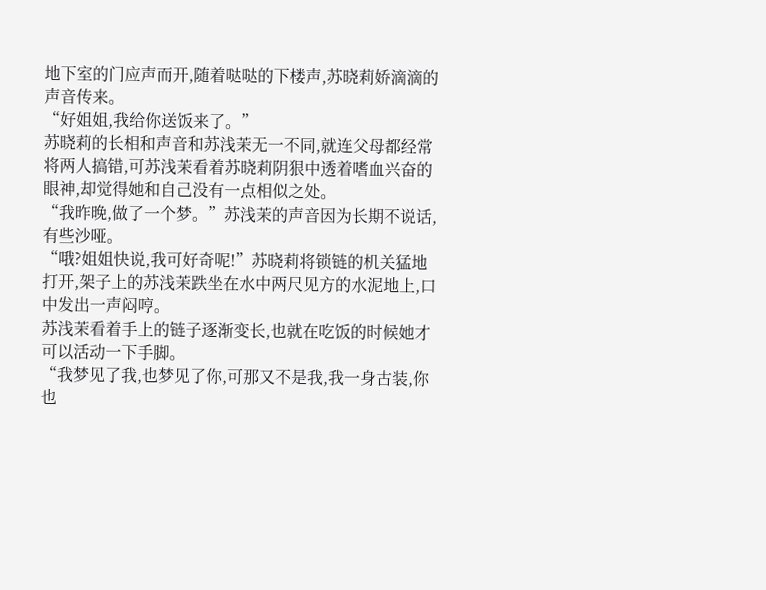地下室的门应声而开,随着哒哒的下楼声,苏晓莉娇滴滴的声音传来。
“好姐姐,我给你送饭来了。”
苏晓莉的长相和声音和苏浅茉无一不同,就连父母都经常将两人搞错,可苏浅茉看着苏晓莉阴狠中透着嗜血兴奋的眼神,却觉得她和自己没有一点相似之处。
“我昨晚,做了一个梦。”苏浅茉的声音因为长期不说话,有些沙哑。
“哦?姐姐快说,我可好奇呢!”苏晓莉将锁链的机关猛地打开,架子上的苏浅茉跌坐在水中两尺见方的水泥地上,口中发出一声闷哼。
苏浅茉看着手上的链子逐渐变长,也就在吃饭的时候她才可以活动一下手脚。
“我梦见了我,也梦见了你,可那又不是我,我一身古装,你也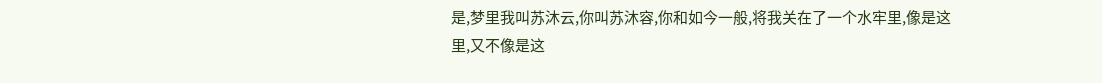是,梦里我叫苏沐云,你叫苏沐容,你和如今一般,将我关在了一个水牢里,像是这里,又不像是这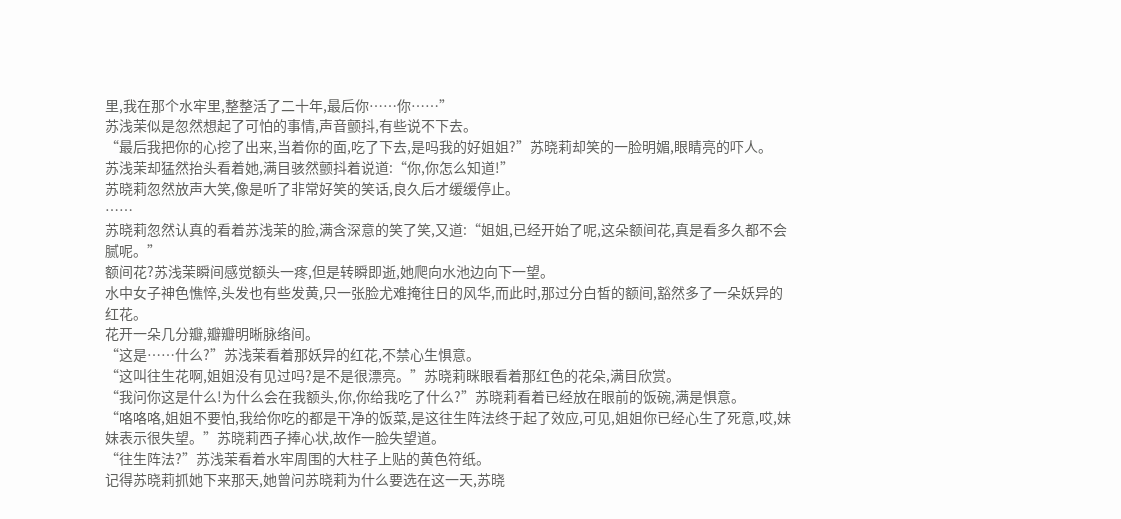里,我在那个水牢里,整整活了二十年,最后你……你……”
苏浅茉似是忽然想起了可怕的事情,声音颤抖,有些说不下去。
“最后我把你的心挖了出来,当着你的面,吃了下去,是吗我的好姐姐?”苏晓莉却笑的一脸明媚,眼睛亮的吓人。
苏浅茉却猛然抬头看着她,满目骇然颤抖着说道:“你,你怎么知道!”
苏晓莉忽然放声大笑,像是听了非常好笑的笑话,良久后才缓缓停止。
……
苏晓莉忽然认真的看着苏浅茉的脸,满含深意的笑了笑,又道:“姐姐,已经开始了呢,这朵额间花,真是看多久都不会腻呢。”
额间花?苏浅茉瞬间感觉额头一疼,但是转瞬即逝,她爬向水池边向下一望。
水中女子神色憔悴,头发也有些发黄,只一张脸尤难掩往日的风华,而此时,那过分白皙的额间,豁然多了一朵妖异的红花。
花开一朵几分瓣,瓣瓣明晰脉络间。
“这是……什么?”苏浅茉看着那妖异的红花,不禁心生惧意。
“这叫往生花啊,姐姐没有见过吗?是不是很漂亮。”苏晓莉眯眼看着那红色的花朵,满目欣赏。
“我问你这是什么!为什么会在我额头,你,你给我吃了什么?”苏晓莉看着已经放在眼前的饭碗,满是惧意。
“咯咯咯,姐姐不要怕,我给你吃的都是干净的饭菜,是这往生阵法终于起了效应,可见,姐姐你已经心生了死意,哎,妹妹表示很失望。”苏晓莉西子捧心状,故作一脸失望道。
“往生阵法?”苏浅茉看着水牢周围的大柱子上贴的黄色符纸。
记得苏晓莉抓她下来那天,她曾问苏晓莉为什么要选在这一天,苏晓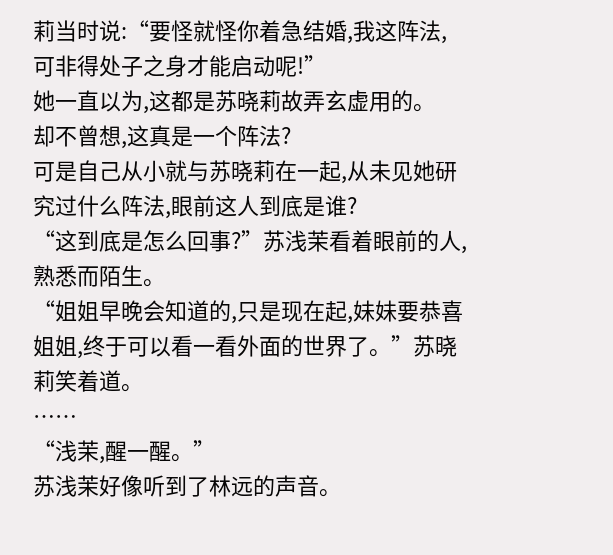莉当时说:“要怪就怪你着急结婚,我这阵法,可非得处子之身才能启动呢!”
她一直以为,这都是苏晓莉故弄玄虚用的。
却不曾想,这真是一个阵法?
可是自己从小就与苏晓莉在一起,从未见她研究过什么阵法,眼前这人到底是谁?
“这到底是怎么回事?”苏浅茉看着眼前的人,熟悉而陌生。
“姐姐早晚会知道的,只是现在起,妹妹要恭喜姐姐,终于可以看一看外面的世界了。”苏晓莉笑着道。
……
“浅茉,醒一醒。”
苏浅茉好像听到了林远的声音。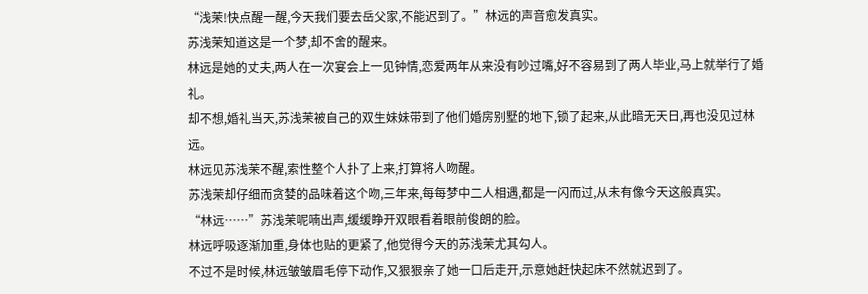“浅茉!快点醒一醒,今天我们要去岳父家,不能迟到了。”林远的声音愈发真实。
苏浅茉知道这是一个梦,却不舍的醒来。
林远是她的丈夫,两人在一次宴会上一见钟情,恋爱两年从来没有吵过嘴,好不容易到了两人毕业,马上就举行了婚礼。
却不想,婚礼当天,苏浅茉被自己的双生妹妹带到了他们婚房别墅的地下,锁了起来,从此暗无天日,再也没见过林远。
林远见苏浅茉不醒,索性整个人扑了上来,打算将人吻醒。
苏浅茉却仔细而贪婪的品味着这个吻,三年来,每每梦中二人相遇,都是一闪而过,从未有像今天这般真实。
“林远……”苏浅茉呢喃出声,缓缓睁开双眼看着眼前俊朗的脸。
林远呼吸逐渐加重,身体也贴的更紧了,他觉得今天的苏浅茉尤其勾人。
不过不是时候,林远皱皱眉毛停下动作,又狠狠亲了她一口后走开,示意她赶快起床不然就迟到了。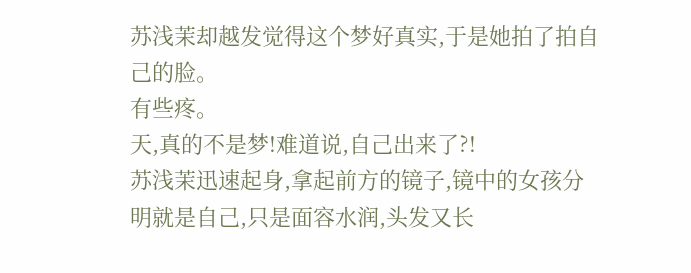苏浅茉却越发觉得这个梦好真实,于是她拍了拍自己的脸。
有些疼。
天,真的不是梦!难道说,自己出来了?!
苏浅茉迅速起身,拿起前方的镜子,镜中的女孩分明就是自己,只是面容水润,头发又长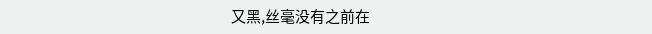又黑,丝毫没有之前在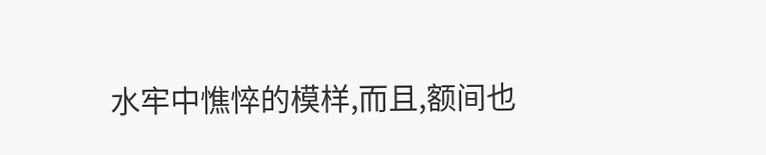水牢中憔悴的模样,而且,额间也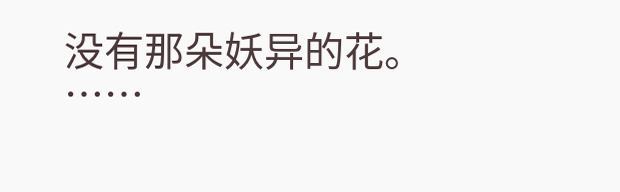没有那朵妖异的花。
……